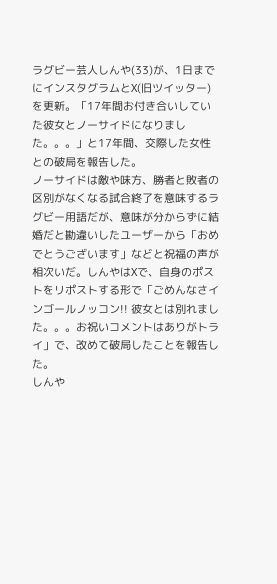ラグビー芸人しんや(33)が、1日までにインスタグラムとX(旧ツイッター)を更新。「17年間お付き合いしていた彼女とノーサイドになりました。。。」と17年間、交際した女性との破局を報告した。
ノーサイドは敵や味方、勝者と敗者の区別がなくなる試合終了を意味するラグビー用語だが、意味が分からずに結婚だと勘違いしたユーザーから「おめでとうございます」などと祝福の声が相次いだ。しんやはXで、自身のポストをリポストする形で「ごめんなさインゴールノッコン!! 彼女とは別れました。。。お祝いコメントはありがトライ」で、改めて破局したことを報告した。
しんや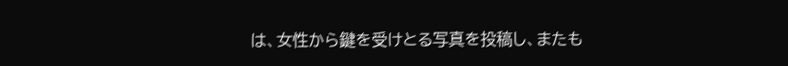は、女性から鍵を受けとる写真を投稿し、またも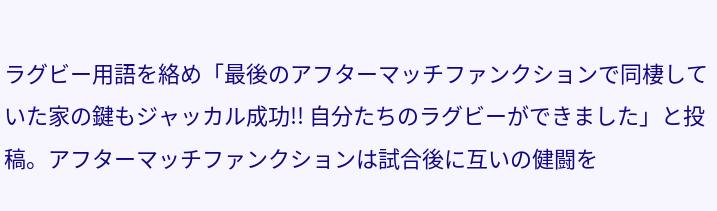ラグビー用語を絡め「最後のアフターマッチファンクションで同棲していた家の鍵もジャッカル成功!! 自分たちのラグビーができました」と投稿。アフターマッチファンクションは試合後に互いの健闘を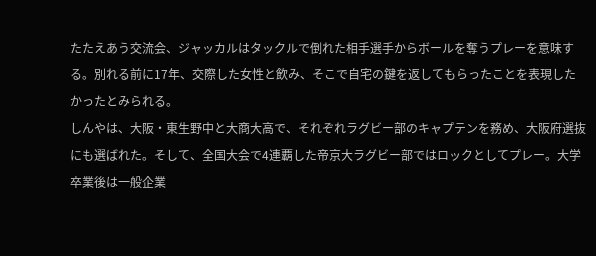たたえあう交流会、ジャッカルはタックルで倒れた相手選手からボールを奪うプレーを意味する。別れる前に17年、交際した女性と飲み、そこで自宅の鍵を返してもらったことを表現したかったとみられる。
しんやは、大阪・東生野中と大商大高で、それぞれラグビー部のキャプテンを務め、大阪府選抜にも選ばれた。そして、全国大会で4連覇した帝京大ラグビー部ではロックとしてプレー。大学卒業後は一般企業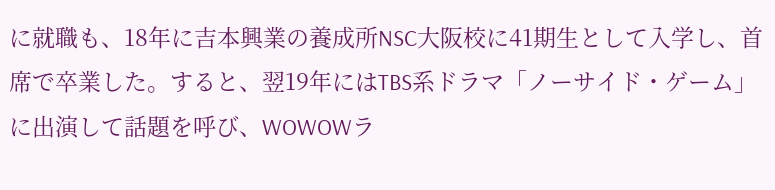に就職も、18年に吉本興業の養成所NSC大阪校に41期生として入学し、首席で卒業した。すると、翌19年にはTBS系ドラマ「ノーサイド・ゲーム」に出演して話題を呼び、WOWOWラ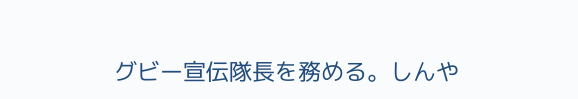グビー宣伝隊長を務める。しんや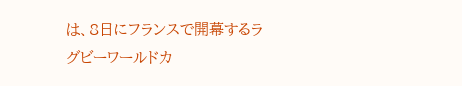は、8日にフランスで開幕するラグビーワールドカ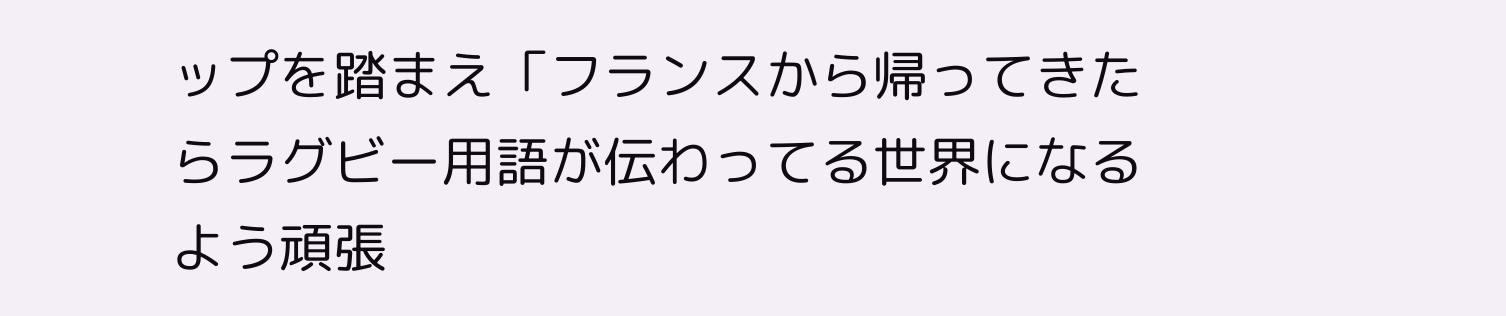ップを踏まえ「フランスから帰ってきたらラグビー用語が伝わってる世界になるよう頑張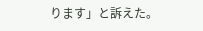ります」と訴えた。